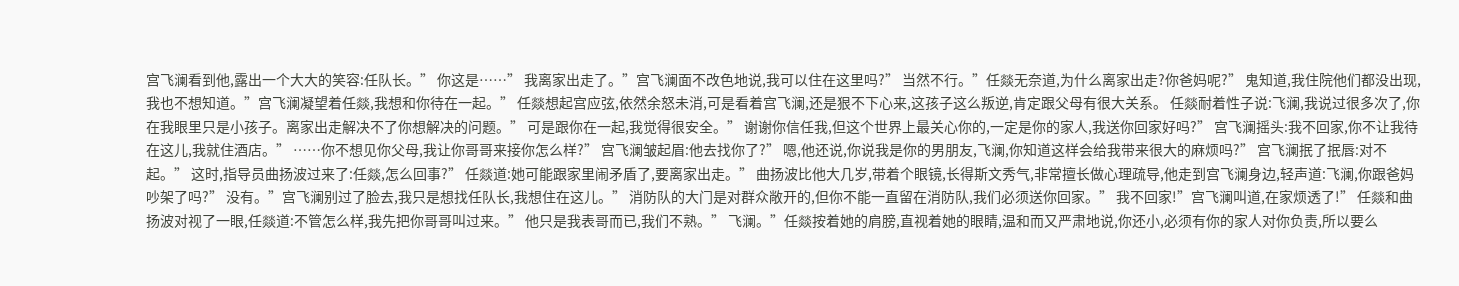宫飞澜看到他,露出一个大大的笑容:任队长。” 你这是……” 我离家出走了。”宫飞澜面不改色地说,我可以住在这里吗?” 当然不行。”任燚无奈道,为什么离家出走?你爸妈呢?” 鬼知道,我住院他们都没出现,我也不想知道。”宫飞澜凝望着任燚,我想和你待在一起。” 任燚想起宫应弦,依然余怒未消,可是看着宫飞澜,还是狠不下心来,这孩子这么叛逆,肯定跟父母有很大关系。 任燚耐着性子说:飞澜,我说过很多次了,你在我眼里只是小孩子。离家出走解决不了你想解决的问题。” 可是跟你在一起,我觉得很安全。” 谢谢你信任我,但这个世界上最关心你的,一定是你的家人,我送你回家好吗?” 宫飞澜摇头:我不回家,你不让我待在这儿,我就住酒店。” ……你不想见你父母,我让你哥哥来接你怎么样?” 宫飞澜皱起眉:他去找你了?” 嗯,他还说,你说我是你的男朋友,飞澜,你知道这样会给我带来很大的麻烦吗?” 宫飞澜抿了抿唇:对不起。” 这时,指导员曲扬波过来了:任燚,怎么回事?” 任燚道:她可能跟家里闹矛盾了,要离家出走。” 曲扬波比他大几岁,带着个眼镜,长得斯文秀气,非常擅长做心理疏导,他走到宫飞澜身边,轻声道:飞澜,你跟爸妈吵架了吗?” 没有。”宫飞澜别过了脸去,我只是想找任队长,我想住在这儿。” 消防队的大门是对群众敞开的,但你不能一直留在消防队,我们必须送你回家。” 我不回家!”宫飞澜叫道,在家烦透了!” 任燚和曲扬波对视了一眼,任燚道:不管怎么样,我先把你哥哥叫过来。” 他只是我表哥而已,我们不熟。” 飞澜。”任燚按着她的肩膀,直视着她的眼睛,温和而又严肃地说,你还小,必须有你的家人对你负责,所以要么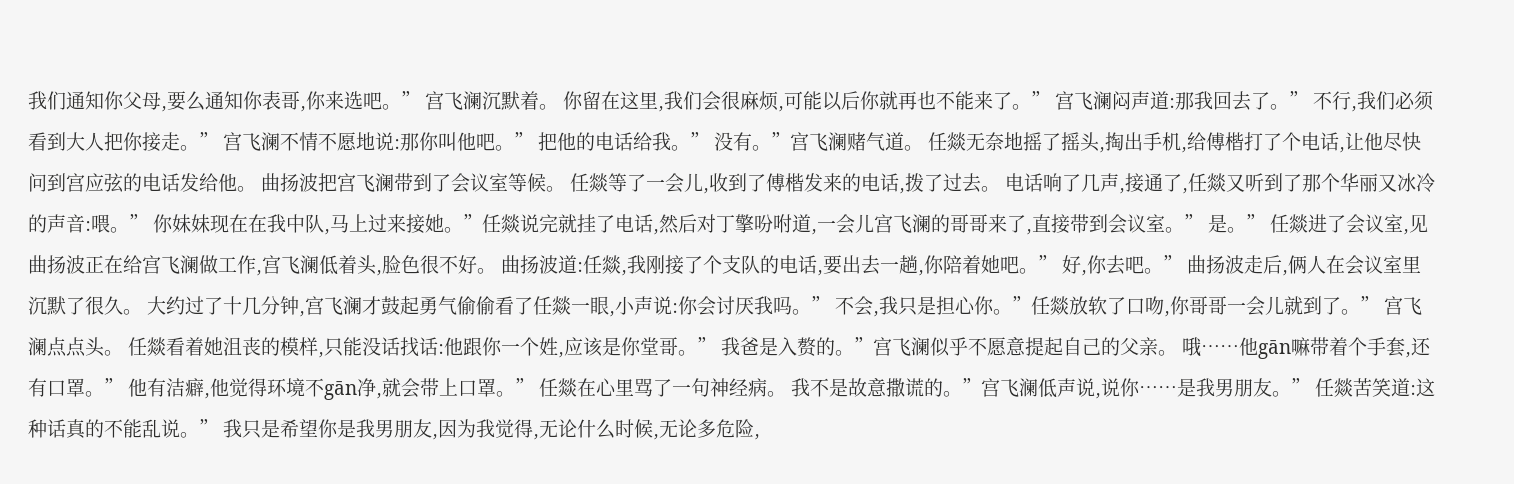我们通知你父母,要么通知你表哥,你来选吧。” 宫飞澜沉默着。 你留在这里,我们会很麻烦,可能以后你就再也不能来了。” 宫飞澜闷声道:那我回去了。” 不行,我们必须看到大人把你接走。” 宫飞澜不情不愿地说:那你叫他吧。” 把他的电话给我。” 没有。”宫飞澜赌气道。 任燚无奈地摇了摇头,掏出手机,给傅楷打了个电话,让他尽快问到宫应弦的电话发给他。 曲扬波把宫飞澜带到了会议室等候。 任燚等了一会儿,收到了傅楷发来的电话,拨了过去。 电话响了几声,接通了,任燚又听到了那个华丽又冰冷的声音:喂。” 你妹妹现在在我中队,马上过来接她。”任燚说完就挂了电话,然后对丁擎吩咐道,一会儿宫飞澜的哥哥来了,直接带到会议室。” 是。” 任燚进了会议室,见曲扬波正在给宫飞澜做工作,宫飞澜低着头,脸色很不好。 曲扬波道:任燚,我刚接了个支队的电话,要出去一趟,你陪着她吧。” 好,你去吧。” 曲扬波走后,俩人在会议室里沉默了很久。 大约过了十几分钟,宫飞澜才鼓起勇气偷偷看了任燚一眼,小声说:你会讨厌我吗。” 不会,我只是担心你。”任燚放软了口吻,你哥哥一会儿就到了。” 宫飞澜点点头。 任燚看着她沮丧的模样,只能没话找话:他跟你一个姓,应该是你堂哥。” 我爸是入赘的。”宫飞澜似乎不愿意提起自己的父亲。 哦……他gān嘛带着个手套,还有口罩。” 他有洁癖,他觉得环境不gān净,就会带上口罩。” 任燚在心里骂了一句神经病。 我不是故意撒谎的。”宫飞澜低声说,说你……是我男朋友。” 任燚苦笑道:这种话真的不能乱说。” 我只是希望你是我男朋友,因为我觉得,无论什么时候,无论多危险,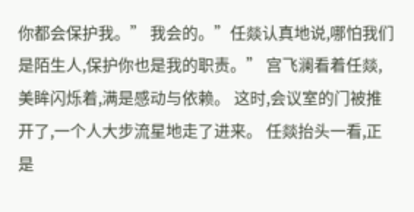你都会保护我。” 我会的。”任燚认真地说,哪怕我们是陌生人,保护你也是我的职责。” 宫飞澜看着任燚,美眸闪烁着,满是感动与依赖。 这时,会议室的门被推开了,一个人大步流星地走了进来。 任燚抬头一看,正是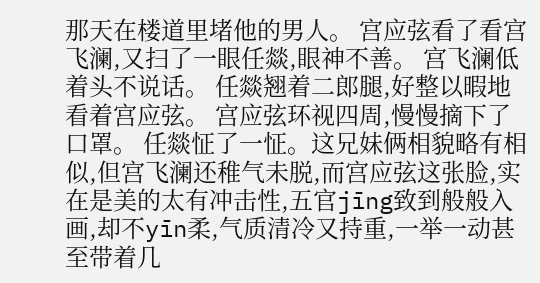那天在楼道里堵他的男人。 宫应弦看了看宫飞澜,又扫了一眼任燚,眼神不善。 宫飞澜低着头不说话。 任燚翘着二郎腿,好整以暇地看着宫应弦。 宫应弦环视四周,慢慢摘下了口罩。 任燚怔了一怔。这兄妹俩相貌略有相似,但宫飞澜还稚气未脱,而宫应弦这张脸,实在是美的太有冲击性,五官jīng致到般般入画,却不yīn柔,气质清冷又持重,一举一动甚至带着几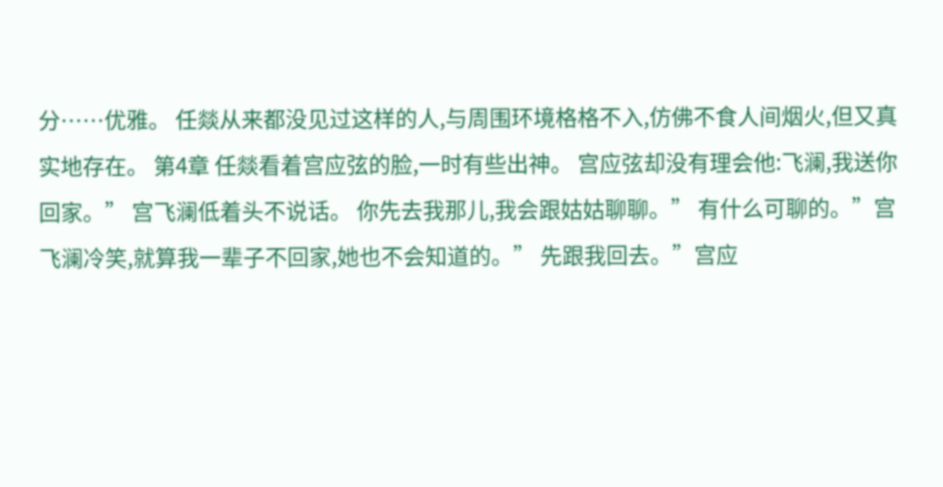分……优雅。 任燚从来都没见过这样的人,与周围环境格格不入,仿佛不食人间烟火,但又真实地存在。 第4章 任燚看着宫应弦的脸,一时有些出神。 宫应弦却没有理会他:飞澜,我送你回家。” 宫飞澜低着头不说话。 你先去我那儿,我会跟姑姑聊聊。” 有什么可聊的。”宫飞澜冷笑,就算我一辈子不回家,她也不会知道的。” 先跟我回去。”宫应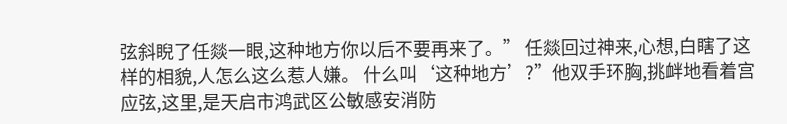弦斜睨了任燚一眼,这种地方你以后不要再来了。” 任燚回过神来,心想,白瞎了这样的相貌,人怎么这么惹人嫌。 什么叫‘这种地方’?”他双手环胸,挑衅地看着宫应弦,这里,是天启市鸿武区公敏感安消防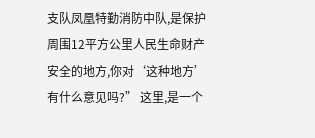支队凤凰特勤消防中队,是保护周围12平方公里人民生命财产安全的地方,你对‘这种地方’有什么意见吗?” 这里,是一个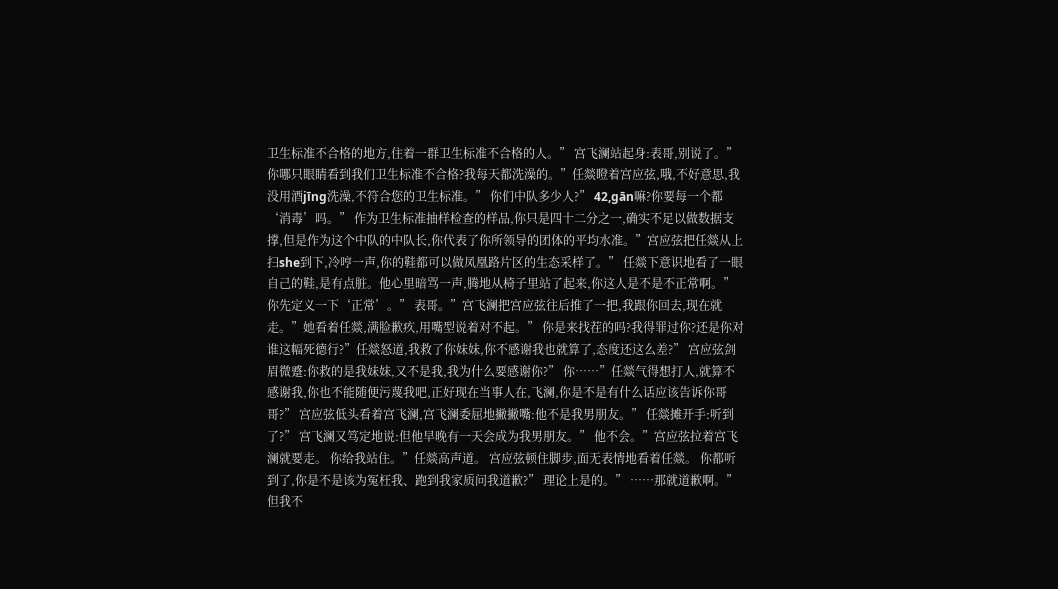卫生标准不合格的地方,住着一群卫生标准不合格的人。” 宫飞澜站起身:表哥,别说了。” 你哪只眼睛看到我们卫生标准不合格?我每天都洗澡的。”任燚瞪着宫应弦,哦,不好意思,我没用酒jīng洗澡,不符合您的卫生标准。” 你们中队多少人?” 42,gān嘛?你要每一个都‘消毒’吗。” 作为卫生标准抽样检查的样品,你只是四十二分之一,确实不足以做数据支撑,但是作为这个中队的中队长,你代表了你所领导的团体的平均水准。”宫应弦把任燚从上扫she到下,冷哼一声,你的鞋都可以做凤凰路片区的生态采样了。” 任燚下意识地看了一眼自己的鞋,是有点脏。他心里暗骂一声,腾地从椅子里站了起来,你这人是不是不正常啊。” 你先定义一下‘正常’。” 表哥。”宫飞澜把宫应弦往后推了一把,我跟你回去,现在就走。”她看着任燚,满脸歉疚,用嘴型说着对不起。” 你是来找茬的吗?我得罪过你?还是你对谁这幅死德行?”任燚怒道,我救了你妹妹,你不感谢我也就算了,态度还这么差?” 宫应弦剑眉微蹙:你救的是我妹妹,又不是我,我为什么要感谢你?” 你……”任燚气得想打人,就算不感谢我,你也不能随便污蔑我吧,正好现在当事人在,飞澜,你是不是有什么话应该告诉你哥哥?” 宫应弦低头看着宫飞澜,宫飞澜委屈地撇撇嘴:他不是我男朋友。” 任燚摊开手:听到了?” 宫飞澜又笃定地说:但他早晚有一天会成为我男朋友。” 他不会。”宫应弦拉着宫飞澜就要走。 你给我站住。”任燚高声道。 宫应弦顿住脚步,面无表情地看着任燚。 你都听到了,你是不是该为冤枉我、跑到我家质问我道歉?” 理论上是的。” ……那就道歉啊。” 但我不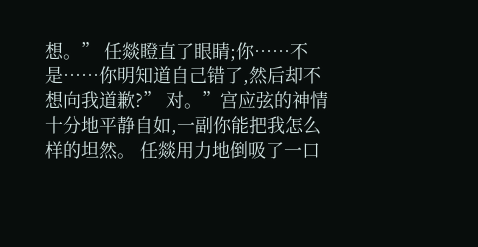想。” 任燚瞪直了眼睛;你……不是……你明知道自己错了,然后却不想向我道歉?” 对。”宫应弦的神情十分地平静自如,一副你能把我怎么样的坦然。 任燚用力地倒吸了一口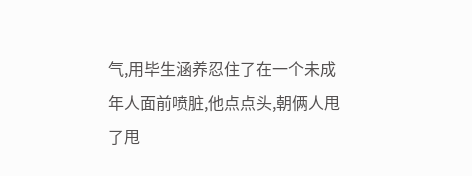气,用毕生涵养忍住了在一个未成年人面前喷脏,他点点头,朝俩人甩了甩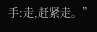手:走,赶紧走。”